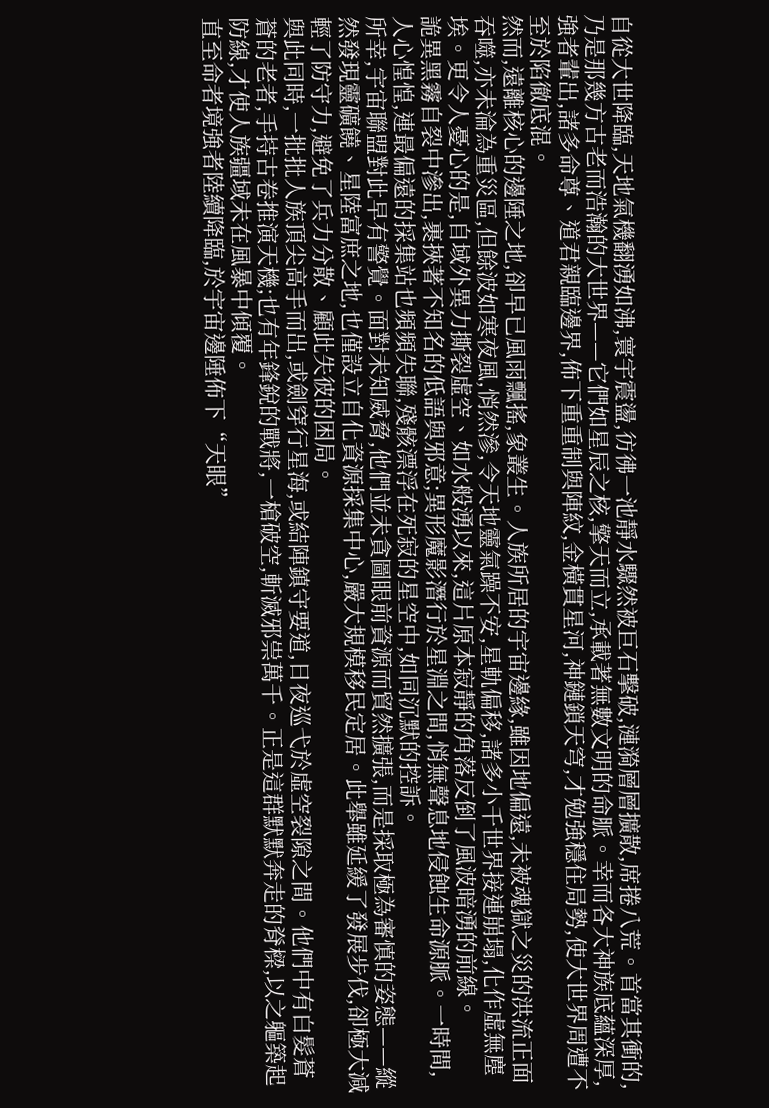自從大世降臨,天地氣機翻湧如沸,寰宇震盪,彷彿一池靜水驟然被巨石擊破,漣漪層層擴散,席捲八荒。首當其衝的,乃是那幾方古老而浩瀚的大世界——它們如星辰之核,擎天而立,承載著無數文明的命脈。幸而各大神族底蘊深厚,強者輩出,諸多命尊、道君親臨邊界,佈下重重制與陣紋,金橫貫星河,神鏈鎖天穹,才勉強穩住局勢,使大世界周遭不至於陷徹底混。
然而,遠離核心的邊陲之地,卻早已風雨飄搖,象叢生。人族所居的宇宙邊緣,雖因地偏遠,未被魂獄之災的洪流正面吞噬,亦未淪為重災區,但餘波如寒夜風,悄然滲,令天地靈氣躁不安,星軌偏移,諸多小千世界接連崩塌,化作虛無塵埃。更令人憂心的是,自域外異力撕裂虛空、如水般湧以來,這片原本寂靜的角落反倒了風波暗湧的前線。
詭異黑霧自裂中滲出,裹挾著不知名的低語與邪意;異形魔影潛行於星淵之間,悄無聲息地侵蝕生命源脈。一時間,人心惶惶,連最偏遠的採集站也頻頻失聯,殘骸漂浮在死寂的星空中,如同沉默的控訴。
所幸,宇宙聯盟對此早有警覺。面對未知威脅,他們並未貪圖眼前資源而貿然擴張,而是採取極為審慎的姿態——縱然發現靈礦饒、星陸富庶之地,也僅設立自化資源採集中心,嚴大規模移民定居。此舉雖延緩了發展步伐,卻極大減輕了防守力,避免了兵力分散、顧此失彼的困局。
與此同時,一批批人族頂尖高手而出,或劍穿行星海,或結陣鎮守要道,日夜巡弋於虛空裂隙之間。他們中有白髮蒼蒼的老者,手持古卷推演天機;也有年鋒銳的戰將,一槍破空,斬滅邪祟萬千。正是這群默默奔走的脊樑,以之軀築起防線,才使人族疆域未在風暴中傾覆。
直至命者境強者陸續降臨,於宇宙邊陲佈下“天眼”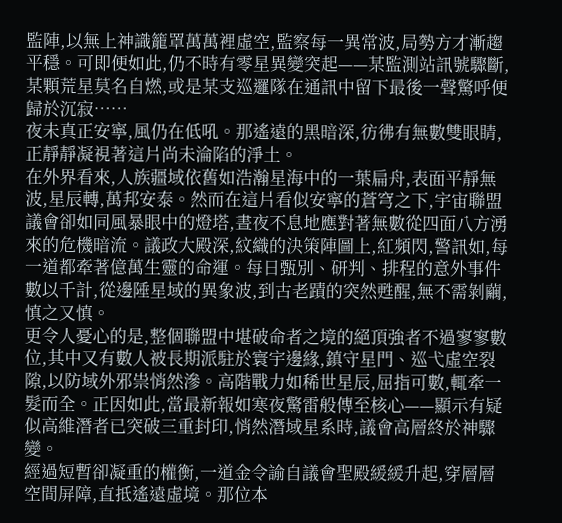監陣,以無上神識籠罩萬萬裡虛空,監察每一異常波,局勢方才漸趨平穩。可即便如此,仍不時有零星異變突起——某監測站訊號驟斷,某顆荒星莫名自燃,或是某支巡邏隊在通訊中留下最後一聲驚呼便歸於沉寂……
夜未真正安寧,風仍在低吼。那遙遠的黑暗深,彷彿有無數雙眼睛,正靜靜凝視著這片尚未淪陷的淨土。
在外界看來,人族疆域依舊如浩瀚星海中的一葉扁舟,表面平靜無波,星辰轉,萬邦安泰。然而在這片看似安寧的蒼穹之下,宇宙聯盟議會卻如同風暴眼中的燈塔,晝夜不息地應對著無數從四面八方湧來的危機暗流。議政大殿深,紋織的決策陣圖上,紅頻閃,警訊如,每一道都牽著億萬生靈的命運。每日甄別、研判、排程的意外事件數以千計,從邊陲星域的異象波,到古老蹟的突然甦醒,無不需剝繭,慎之又慎。
更令人憂心的是,整個聯盟中堪破命者之境的絕頂強者不過寥寥數位,其中又有數人被長期派駐於寰宇邊緣,鎮守星門、巡弋虛空裂隙,以防域外邪祟悄然滲。高階戰力如稀世星辰,屈指可數,輒牽一髮而全。正因如此,當最新報如寒夜驚雷般傳至核心——顯示有疑似高維潛者已突破三重封印,悄然潛域星系時,議會高層終於神驟變。
經過短暫卻凝重的權衡,一道金令諭自議會聖殿緩緩升起,穿層層空間屏障,直抵遙遠虛境。那位本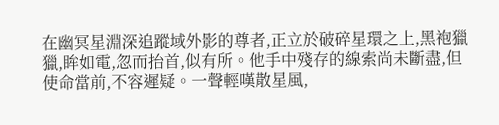在幽冥星淵深追蹤域外影的尊者,正立於破碎星環之上,黑袍獵獵,眸如電,忽而抬首,似有所。他手中殘存的線索尚未斷盡,但使命當前,不容遲疑。一聲輕嘆散星風,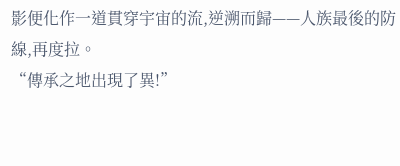影便化作一道貫穿宇宙的流,逆溯而歸——人族最後的防線,再度拉。
“傳承之地出現了異!”